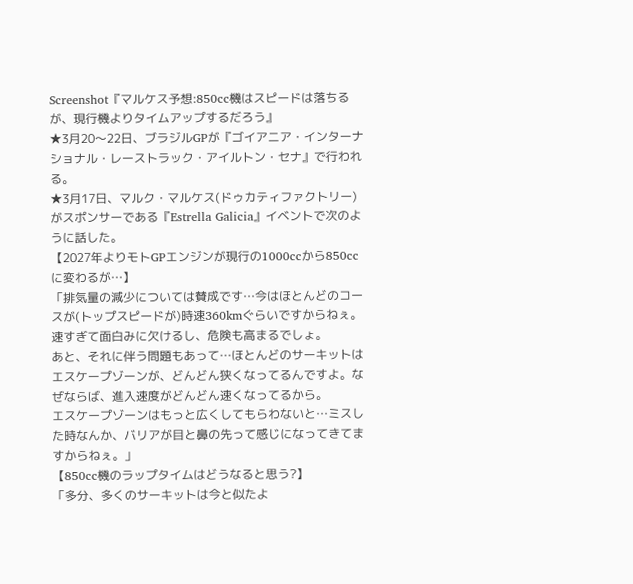Screenshot『マルケス予想:850cc機はスピードは落ちるが、現行機よりタイムアップするだろう』
★3月20〜22日、ブラジルGPが『ゴイアニア・インターナショナル・レーストラック・アイルトン・セナ』で行われる。
★3月17日、マルク・マルケス(ドゥカティファクトリー)がスポンサーである『Estrella Galicia』イベントで次のように話した。
【2027年よりモトGPエンジンが現行の1000ccから850ccに変わるが…】
「排気量の減少については賛成です…今はほとんどのコースが(トップスピードが)時速360kmぐらいですからねぇ。速すぎて面白みに欠けるし、危険も高まるでしょ。
あと、それに伴う問題もあって…ほとんどのサーキットはエスケープゾーンが、どんどん狭くなってるんですよ。なぜならば、進入速度がどんどん速くなってるから。
エスケープゾーンはもっと広くしてもらわないと…ミスした時なんか、バリアが目と鼻の先って感じになってきてますからねぇ。」
【850cc機のラップタイムはどうなると思う?】
「多分、多くのサーキットは今と似たよ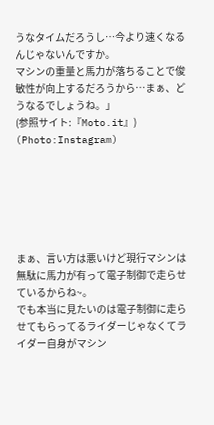うなタイムだろうし…今より速くなるんじゃないんですか。
マシンの重量と馬力が落ちることで俊敏性が向上するだろうから…まぁ、どうなるでしょうね。」
(参照サイト:『Moto.it』)
(Photo:Instagram)






まぁ、言い方は悪いけど現行マシンは無駄に馬力が有って電子制御で走らせているからね~。
でも本当に見たいのは電子制御に走らせてもらってるライダーじゃなくてライダー自身がマシン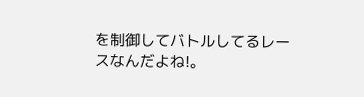を制御してバトルしてるレースなんだよね!。